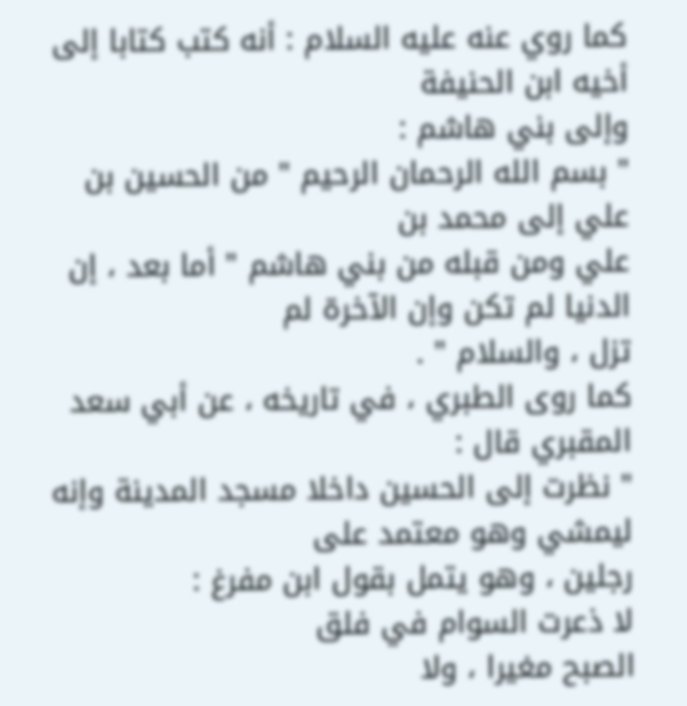كما روي عنه عليه السلام : أنه كتب كتابا إلى أخيه ابن الحنيفة
وإلى بني هاشم :
" بسم الله الرحمان الرحيم " من الحسين بن علي إلى محمد بن
علي ومن قبله من بني هاشم " أما بعد ، إن الدنيا لم تكن وإن الآخرة لم
تزل ، والسلام " .
كما روى الطبري ، في تاريخه ، عن أبي سعد المقبري قال :
" نظرت إلى الحسين داخلا مسجد المدينة وإنه ليمشي وهو معتمد على
رجلين ، وهو يتمل بقول ابن مفرغ :
لا ذعرت السوام في فلق
الصبح مغيرا ، ولا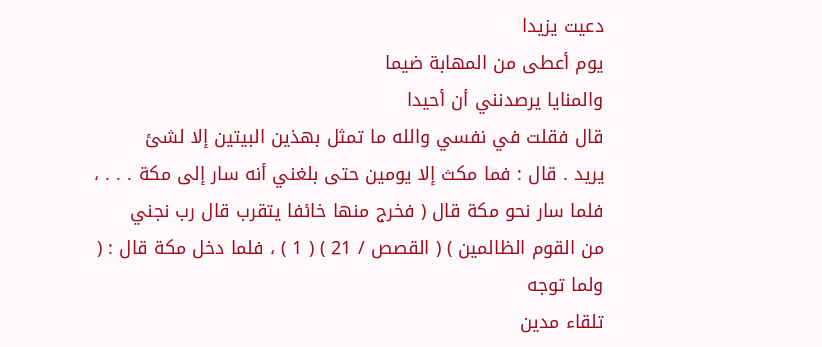دعيت يزيدا
يوم أعطى من المهابة ضيما
والمنايا يرصدنني أن أحيدا
قال فقلت في نفسي والله ما تمثل بهذين البيتين إلا لشئ
يريد . قال : فما مكث إلا يومين حتى بلغني أنه سار إلى مكة . . . ،
فلما سار نحو مكة قال ( فخرج منها خائفا يتقرب قال رب نجني
من القوم الظالمين ) ( القصص / 21 ) ( 1 ) ، فلما دخل مكة قال : ( ولما توجه
تلقاء مدين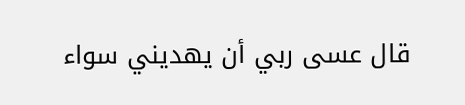قال عسى ربي أن يهديني سواء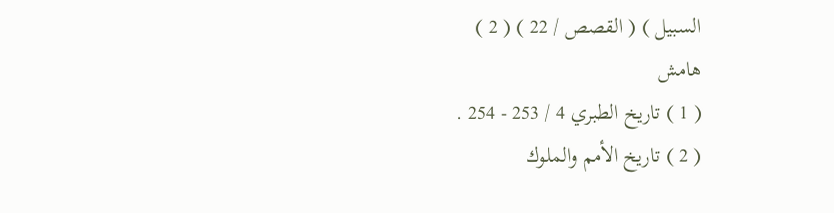السبيل ) ( القصص / 22 ) ( 2 )
هامش
( 1 ) تاريخ الطبري 4 / 253 - 254 .
( 2 ) تاريخ الأمم والملوك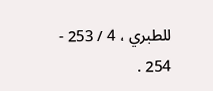للطبري ، 4 / 253 - 254 .